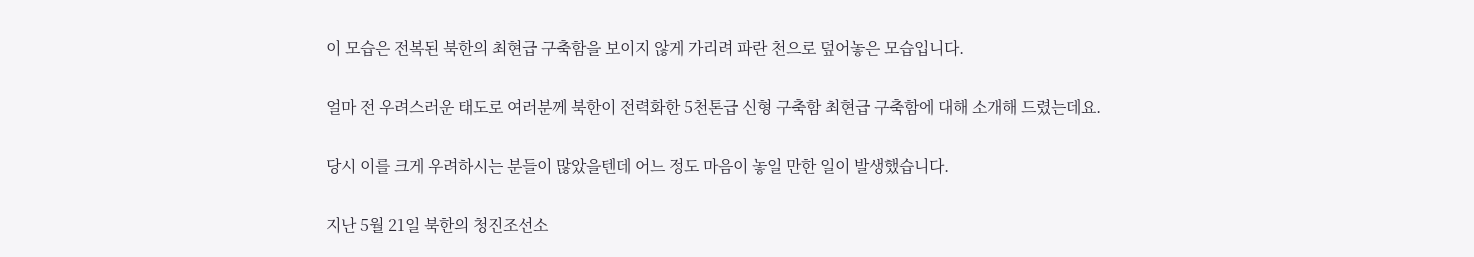이 모습은 전복된 북한의 최현급 구축함을 보이지 않게 가리려 파란 천으로 덮어놓은 모습입니다.

얼마 전 우려스러운 태도로 여러분께 북한이 전력화한 5천톤급 신형 구축함 최현급 구축함에 대해 소개해 드렸는데요.

당시 이를 크게 우려하시는 분들이 많았을텐데 어느 정도 마음이 놓일 만한 일이 발생했습니다.

지난 5월 21일 북한의 청진조선소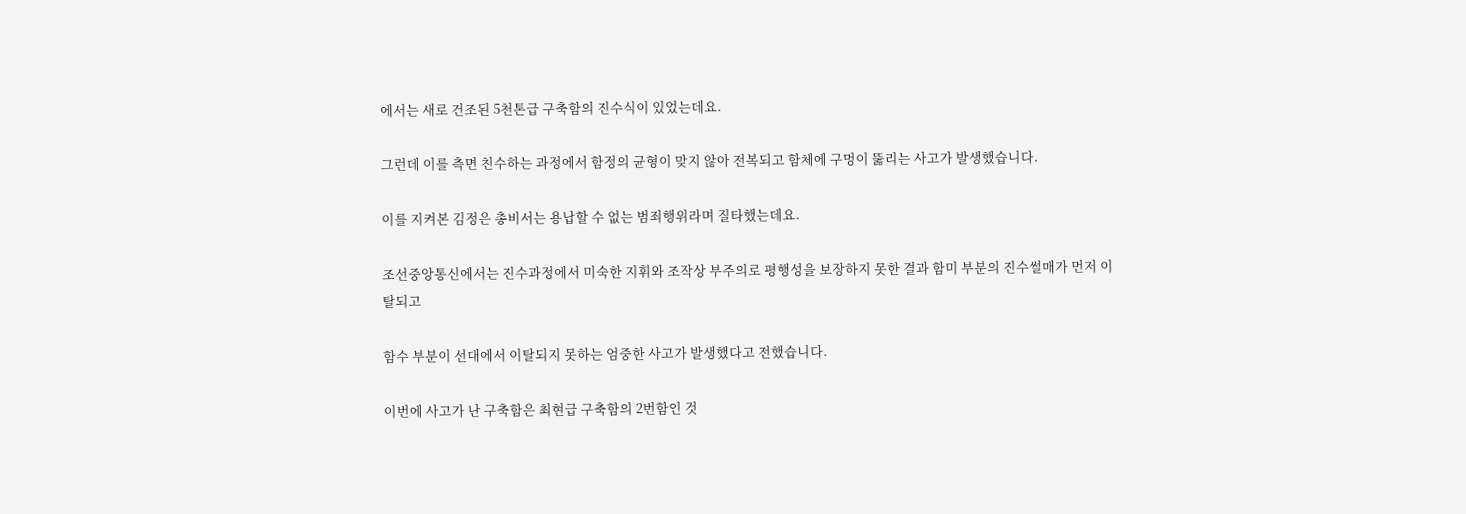에서는 새로 건조된 5천톤급 구축함의 진수식이 있었는데요.

그런데 이를 측면 친수하는 과정에서 함정의 균형이 맞지 않아 전복되고 함체에 구멍이 뚫리는 사고가 발생했습니다.

이를 지켜본 김정은 총비서는 용납할 수 없는 범죄행위라며 질타했는데요.

조선중앙통신에서는 진수과정에서 미숙한 지휘와 조작상 부주의로 평행성을 보장하지 못한 결과 함미 부분의 진수썰매가 먼저 이탈되고

함수 부분이 선대에서 이탈되지 못하는 엄중한 사고가 발생했다고 전했습니다.

이번에 사고가 난 구축함은 최현급 구축함의 2번함인 것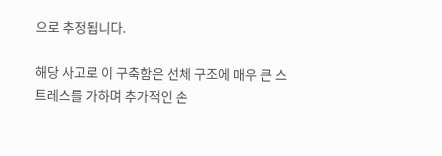으로 추정됩니다.

해당 사고로 이 구축함은 선체 구조에 매우 큰 스트레스를 가하며 추가적인 손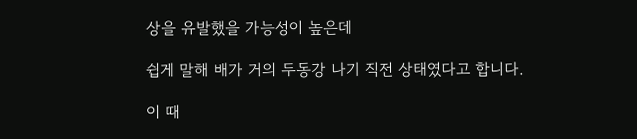상을 유발했을 가능성이 높은데

쉽게 말해 배가 거의 두동강 나기 직전 상태였다고 합니다.

이 때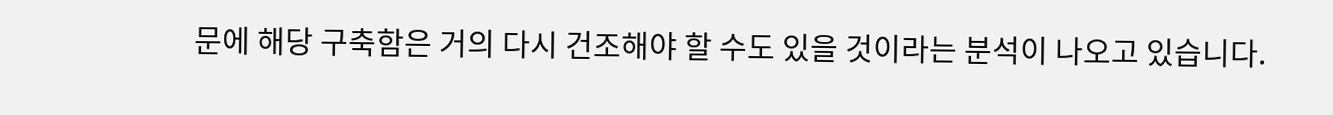문에 해당 구축함은 거의 다시 건조해야 할 수도 있을 것이라는 분석이 나오고 있습니다.